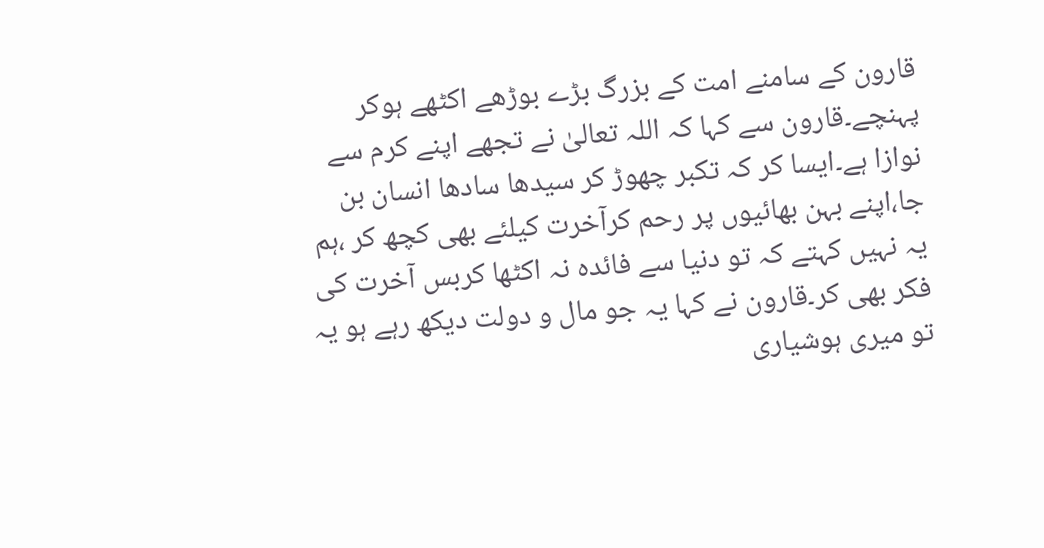قارون کے سامنے امت کے بزرگ بڑے بوڑھے اکٹھے ہوکر پہنچے۔قارون سے کہا کہ اللہ تعالیٰ نے تجھے اپنے کرم سے نوازا ہے۔ایسا کر کہ تکبر چھوڑ کر سیدھا سادھا انسان بن جا،اپنے بہن بھائیوں پر رحم کرآخرت کیلئے بھی کچھ کر ،ہم یہ نہیں کہتے کہ تو دنیا سے فائدہ نہ اکٹھا کربس آخرت کی فکر بھی کر۔قارون نے کہا یہ جو مال و دولت دیکھ رہے ہو یہ تو میری ہوشیاری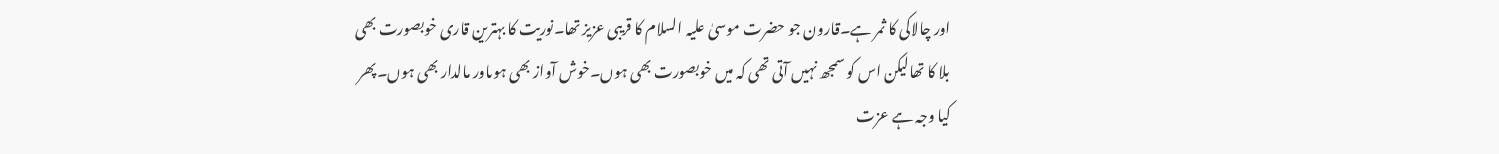اور چالاکی کا ثمر ہے۔قارون جو حضرت موسیٰ علیہ السلام کا قریبی عزیز تھا۔نوریت کا بہترین قاری خوبصورت بھی بلا کا تھالیکن اس کو سمجھ نہیں آتی تھی کہ میں خوبصورت بھی ہوں۔خوش آواز بھی ہوںاور مالدار بھی ہوں۔پھر کیا وجہ ہے عزت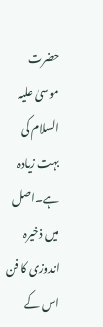حضرت موسیٰ علیہ السلام کی بہت زیادہ ہے۔اصل میں ذخیرہ اندوزی کا فن اس کے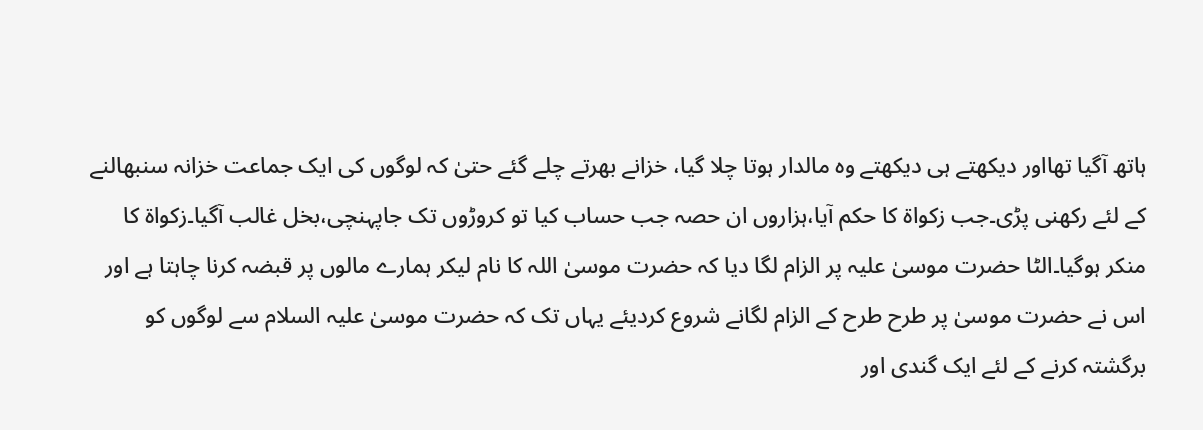ہاتھ آگیا تھااور دیکھتے ہی دیکھتے وہ مالدار ہوتا چلا گیا، خزانے بھرتے چلے گئے حتیٰ کہ لوگوں کی ایک جماعت خزانہ سنبھالنے کے لئے رکھنی پڑی۔جب زکواة کا حکم آیا،ہزاروں ان حصہ جب حساب کیا تو کروڑوں تک جاپہنچی،بخل غالب آگیا۔زکواة کا منکر ہوگیا۔الٹا حضرت موسیٰ علیہ پر الزام لگا دیا کہ حضرت موسیٰ اللہ کا نام لیکر ہمارے مالوں پر قبضہ کرنا چاہتا ہے اور اس نے حضرت موسیٰ پر طرح طرح کے الزام لگانے شروع کردیئے یہاں تک کہ حضرت موسیٰ علیہ السلام سے لوگوں کو برگشتہ کرنے کے لئے ایک گندی اور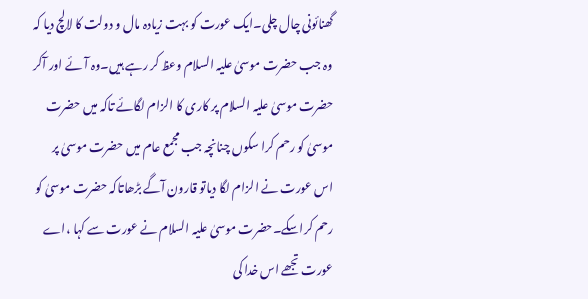گھنائونی چال چلی۔ایک عورت کو بہت زیادہ مال و دولت کا لالچ دیا کہ وہ جب حضرت موسیٰ علیہ السلام وعظ کر رہے ہیں۔وہ آئے اور آکر حضرت موسیٰ علیہ السلام پر کاری کا الزام لگائے تاکہ میں حضرت موسیٰ کو رحم کرا سکوں چنانچہ جب مجمع عام میں حضرت موسیٰ پر اس عورت نے الزام لگا دیاتو قارون آگے بڑھاتاکہ حضرت موسیٰ کو رحم کراسکے۔حضرت موسیٰ علیہ السلام نے عورت سے کہا ،اے عورت تجھے اس خدا کی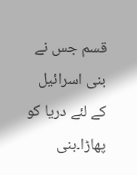قسم جس نے بنی اسرائیل کے لئے دریا کو پھاڑا۔بنی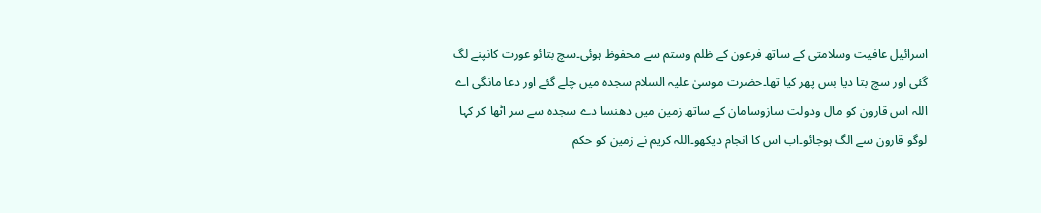اسرائیل عافیت وسلامتی کے ساتھ فرعون کے ظلم وستم سے محفوظ ہوئی۔سچ بتائو عورت کانپنے لگ گئی اور سچ بتا دیا بس پھر کیا تھا۔حضرت موسیٰ علیہ السلام سجدہ میں چلے گئے اور دعا مانگی اے اللہ اس قارون کو مال ودولت سازوسامان کے ساتھ زمین میں دھنسا دے سجدہ سے سر اٹھا کر کہا لوگو قارون سے الگ ہوجائو۔اب اس کا انجام دیکھو۔اللہ کریم نے زمین کو حکم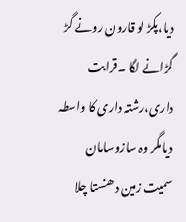دیا،پکڑ لو قارون رونے گڑ گڑانے لگا ۔قرابت داری،رشتہ داری کا واسطہ دیامگر وہ سازوسامان سمیت زمین دھنستا چلا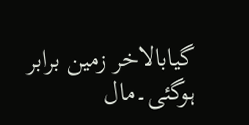گیابالاخر زمین برابر ہوگئی۔مال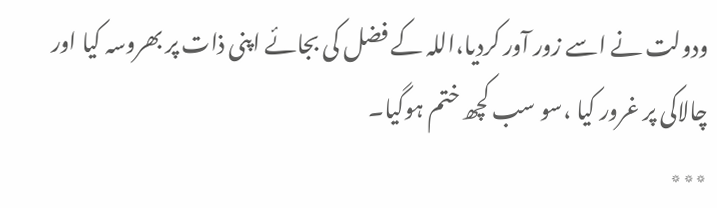ودولت نے اسے زور آور کردیا،اللہ کے فضل کی بجائے اپنی ذات پر بھروسہ کیا اور چالاکی پر غرور کیا ،سو سب کچھ ختم ہوگیا۔
٭٭٭